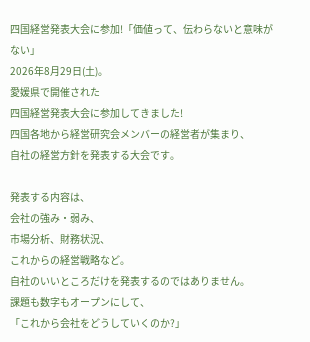四国経営発表大会に参加!「価値って、伝わらないと意味がない」
2026年8月29日(土)。
愛媛県で開催された
四国経営発表大会に参加してきました!
四国各地から経営研究会メンバーの経営者が集まり、
自社の経営方針を発表する大会です。

発表する内容は、
会社の強み・弱み、
市場分析、財務状況、
これからの経営戦略など。
自社のいいところだけを発表するのではありません。
課題も数字もオープンにして、
「これから会社をどうしていくのか?」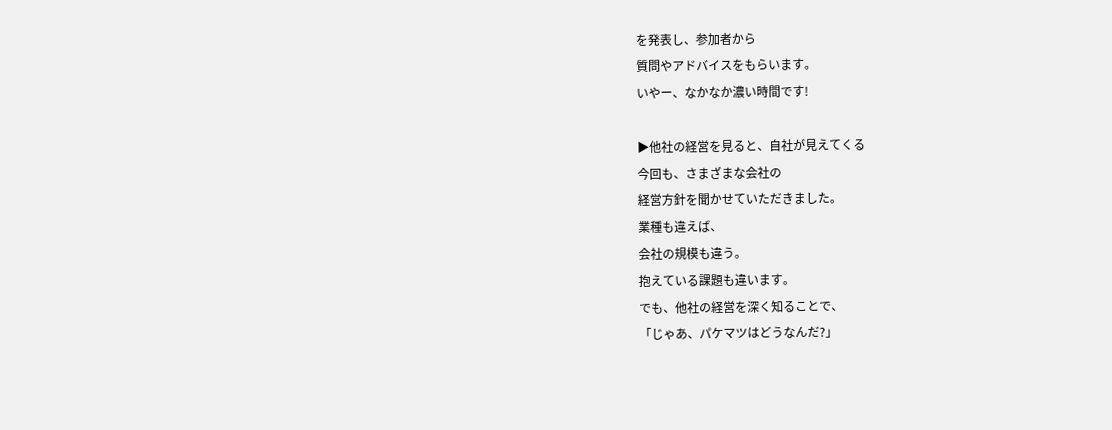を発表し、参加者から
質問やアドバイスをもらいます。
いやー、なかなか濃い時間です!

▶他社の経営を見ると、自社が見えてくる
今回も、さまざまな会社の
経営方針を聞かせていただきました。
業種も違えば、
会社の規模も違う。
抱えている課題も違います。
でも、他社の経営を深く知ることで、
「じゃあ、パケマツはどうなんだ?」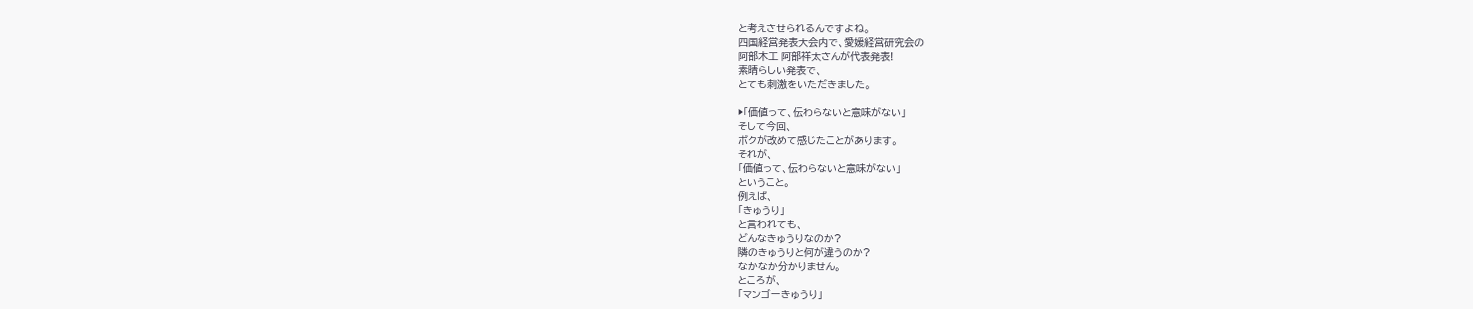と考えさせられるんですよね。
四国経営発表大会内で、愛媛経営研究会の
阿部木工 阿部祥太さんが代表発表!
素晴らしい発表で、
とても刺激をいただきました。

▶「価値って、伝わらないと意味がない」
そして今回、
ボクが改めて感じたことがあります。
それが、
「価値って、伝わらないと意味がない」
ということ。
例えば、
「きゅうり」
と言われても、
どんなきゅうりなのか?
隣のきゅうりと何が違うのか?
なかなか分かりません。
ところが、
「マンゴーきゅうり」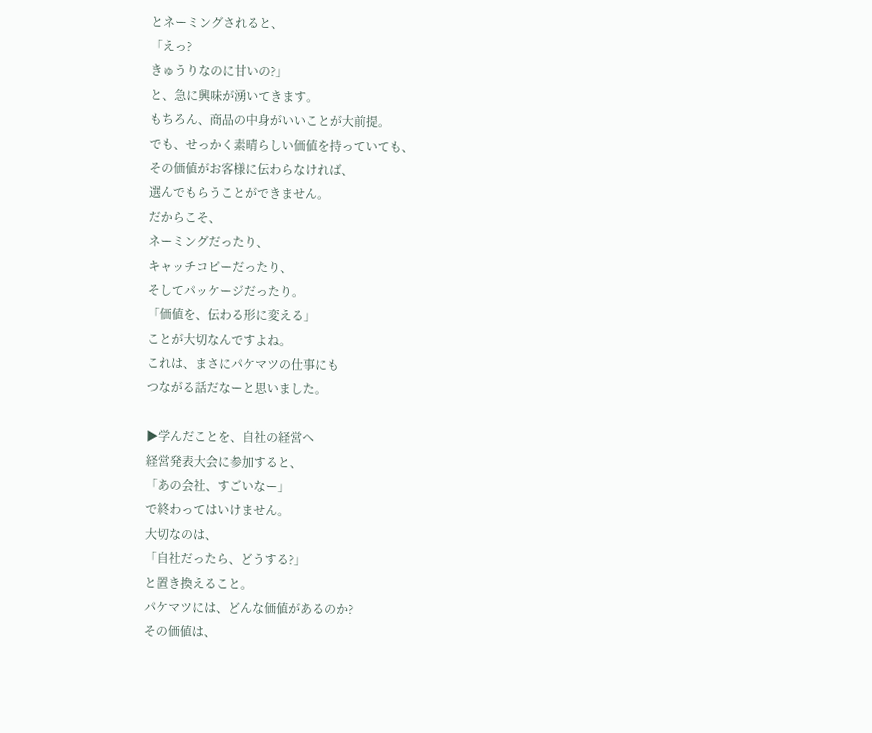とネーミングされると、
「えっ?
きゅうりなのに甘いの?」
と、急に興味が湧いてきます。
もちろん、商品の中身がいいことが大前提。
でも、せっかく素晴らしい価値を持っていても、
その価値がお客様に伝わらなければ、
選んでもらうことができません。
だからこそ、
ネーミングだったり、
キャッチコピーだったり、
そしてパッケージだったり。
「価値を、伝わる形に変える」
ことが大切なんですよね。
これは、まさにパケマツの仕事にも
つながる話だなーと思いました。

▶学んだことを、自社の経営へ
経営発表大会に参加すると、
「あの会社、すごいなー」
で終わってはいけません。
大切なのは、
「自社だったら、どうする?」
と置き換えること。
パケマツには、どんな価値があるのか?
その価値は、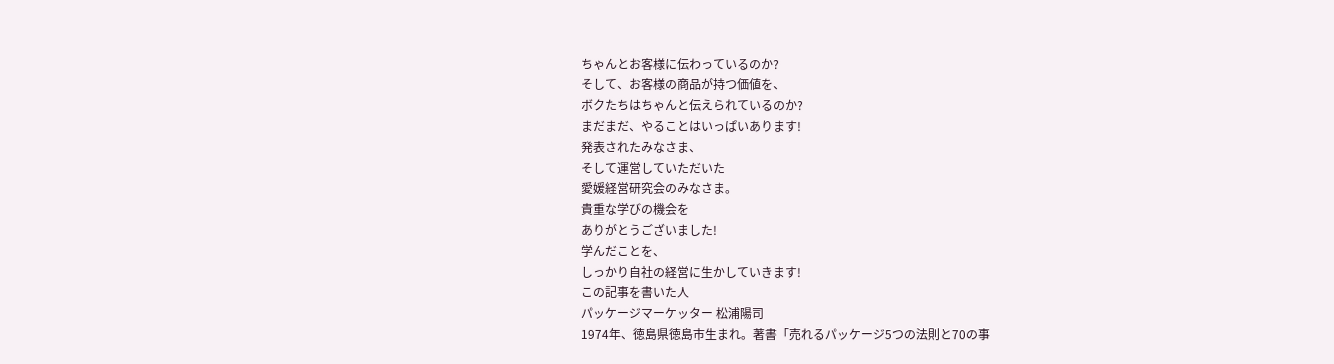ちゃんとお客様に伝わっているのか?
そして、お客様の商品が持つ価値を、
ボクたちはちゃんと伝えられているのか?
まだまだ、やることはいっぱいあります!
発表されたみなさま、
そして運営していただいた
愛媛経営研究会のみなさま。
貴重な学びの機会を
ありがとうございました!
学んだことを、
しっかり自社の経営に生かしていきます!
この記事を書いた人
パッケージマーケッター 松浦陽司
1974年、徳島県徳島市生まれ。著書「売れるパッケージ5つの法則と70の事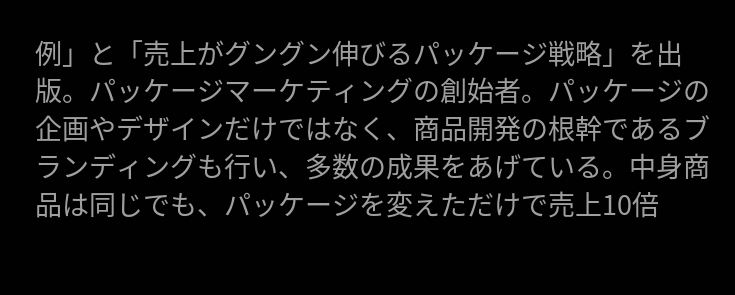例」と「売上がグングン伸びるパッケージ戦略」を出版。パッケージマーケティングの創始者。パッケージの企画やデザインだけではなく、商品開発の根幹であるブランディングも行い、多数の成果をあげている。中身商品は同じでも、パッケージを変えただけで売上10倍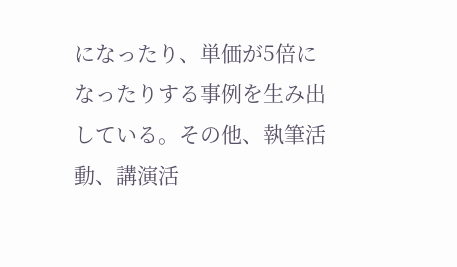になったり、単価が5倍になったりする事例を生み出している。その他、執筆活動、講演活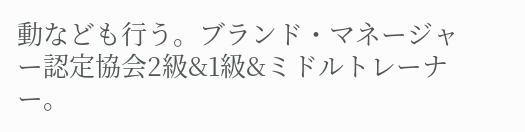動なども行う。ブランド・マネージャー認定協会2級&1級&ミドルトレーナー。